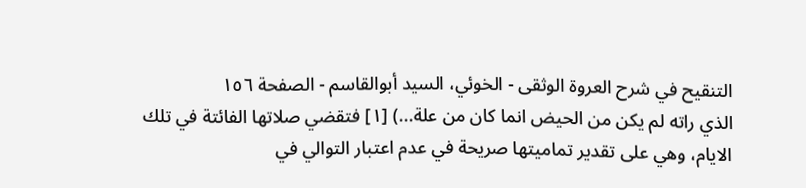التنقيح في شرح العروة الوثقى - الخوئي، السيد أبوالقاسم - الصفحة ١٥٦
الذي راته لم يكن من الحيض انما كان من علة...) [١] فتقضي صلاتها الفائتة في تلك الايام، وهي على تقدير تماميتها صريحة في عدم اعتبار التوالي في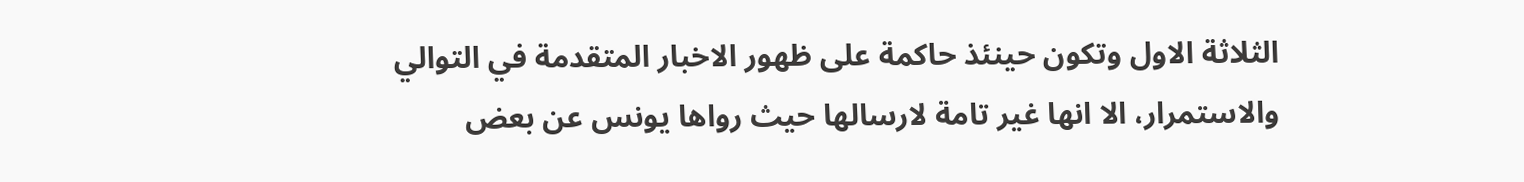الثلاثة الاول وتكون حينئذ حاكمة على ظهور الاخبار المتقدمة في التوالي والاستمرار، الا انها غير تامة لارسالها حيث رواها يونس عن بعض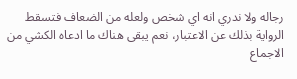رجاله ولا ندري انه اي شخص ولعله من الضعاف فتسقط الرواية بذلك عن الاعتبار، نعم يبقى هناك ما ادعاه الكشي من الاجماع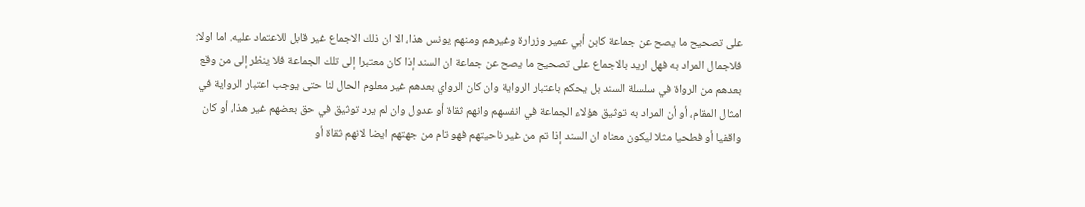على تصحيح ما يصح عن جماعة كابن أبي عمير وزرارة وغيرهم ومنهم يونس هذا، الا ان ذلك الاجماع غير قابل للاعتماد عليه. اما اولا: فلاجمال المراد به فهل اريد بالاجماع على تصحيح ما يصح عن جماعة ان السند إذا كان معتبرا إلى تلك الجماعة فلا ينظر إلى من وقع بعدهم من الرواة في سلسلة السند بل يحكم باعتبار الرواية وان كان الرواي بعدهم غير معلوم الحال لنا حتى يوجب اعتبار الرواية في امثال المقام، أو أن المراد به توثيق هؤلاء الجماعة في انفسهم وانهم ثقاة أو عدول وان لم يرد توثيق في حق بعضهم غير هذا، أو كان واقفيا أو فطحيا مثلا ليكون معناه ان السند إذا تم من غير ناحيتهم فهو تام من جهتهم ايضا لانهم ثقاة أو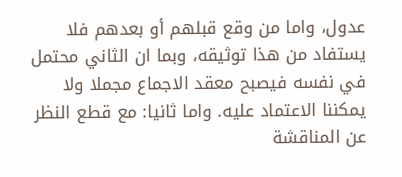عدول، واما من وقع قبلهم أو بعدهم فلا يستفاد من هذا توثيقه، وبما ان الثاني محتمل في نفسه فيصبح معقد الاجماع مجملا ولا يمكننا الاعتماد عليه. واما ثانيا: مع قطع النظر عن المناقشة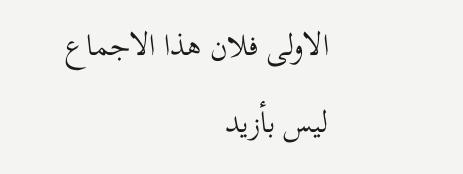الاولى فلان هذا الاجماع ليس بأزيد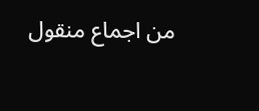من اجماع منقول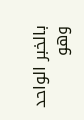بالخبر الواحد وهو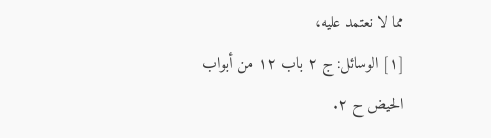مما لا نعتمد عليه،
[١] الوسائل: ج ٢ باب ١٢ من أبواب الحيض ح ٢.